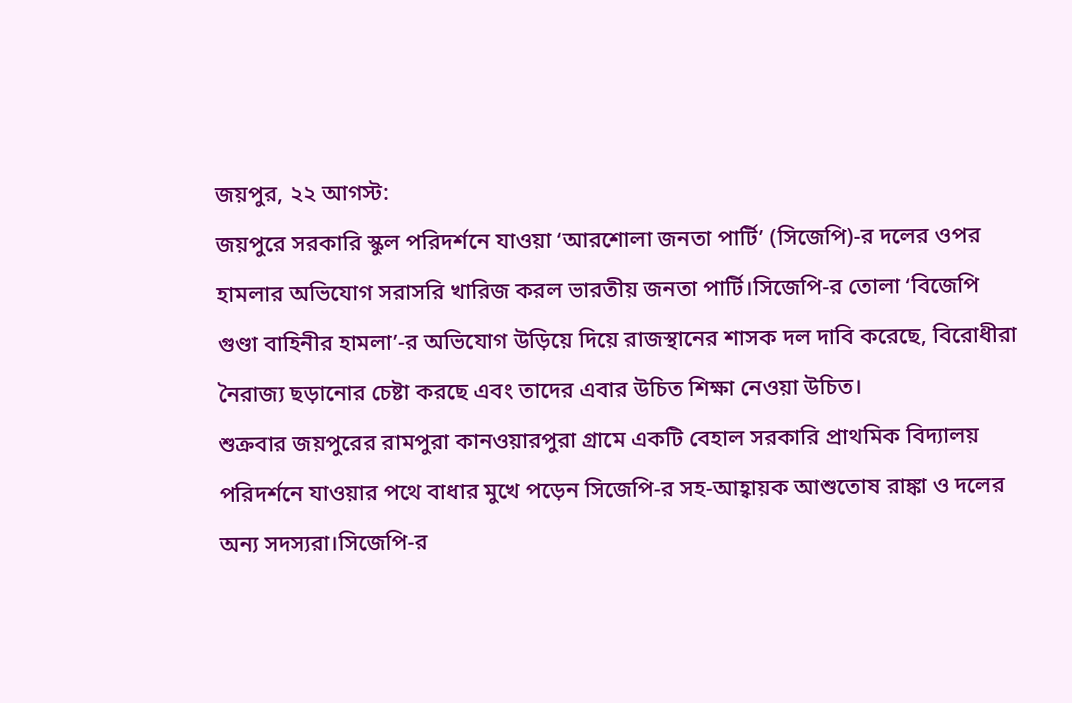জয়পুর, ২২ আগস্ট:
জয়পুরে সরকারি স্কুল পরিদর্শনে যাওয়া ‘আরশোলা জনতা পার্টি’ (সিজেপি)-র দলের ওপর হামলার অভিযোগ সরাসরি খারিজ করল ভারতীয় জনতা পার্টি।সিজেপি-র তোলা ‘বিজেপি গুণ্ডা বাহিনীর হামলা’-র অভিযোগ উড়িয়ে দিয়ে রাজস্থানের শাসক দল দাবি করেছে, বিরোধীরা নৈরাজ্য ছড়ানোর চেষ্টা করছে এবং তাদের এবার উচিত শিক্ষা নেওয়া উচিত।
শুক্রবার জয়পুরের রামপুরা কানওয়ারপুরা গ্রামে একটি বেহাল সরকারি প্রাথমিক বিদ্যালয় পরিদর্শনে যাওয়ার পথে বাধার মুখে পড়েন সিজেপি-র সহ-আহ্বায়ক আশুতোষ রাঙ্কা ও দলের অন্য সদস্যরা।সিজেপি-র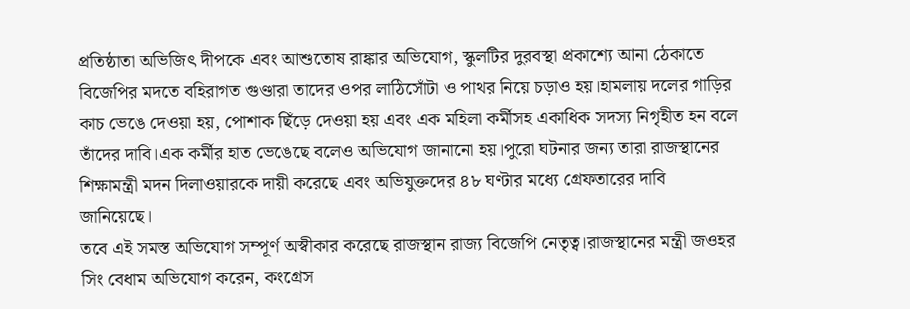প্রতিষ্ঠাতা অভিজিৎ দীপকে এবং আশুতোষ রাঙ্কার অভিযোগ, স্কুলটির দুরবস্থা প্রকাশ্যে আনা ঠেকাতে বিজেপির মদতে বহিরাগত গুণ্ডারা তাদের ওপর লাঠিসোঁটা ও পাথর নিয়ে চড়াও হয়।হামলায় দলের গাড়ির কাচ ভেঙে দেওয়া হয়, পোশাক ছিঁড়ে দেওয়া হয় এবং এক মহিলা কর্মীসহ একাধিক সদস্য নিগৃহীত হন বলে তাঁদের দাবি।এক কর্মীর হাত ভেঙেছে বলেও অভিযোগ জানানো হয়।পুরো ঘটনার জন্য তারা রাজস্থানের শিক্ষামন্ত্রী মদন দিলাওয়ারকে দায়ী করেছে এবং অভিযুক্তদের ৪৮ ঘণ্টার মধ্যে গ্রেফতারের দাবি জানিয়েছে।
তবে এই সমস্ত অভিযোগ সম্পূর্ণ অস্বীকার করেছে রাজস্থান রাজ্য বিজেপি নেতৃত্ব।রাজস্থানের মন্ত্রী জওহর সিং বেধাম অভিযোগ করেন, কংগ্রেস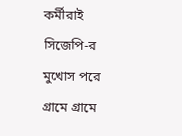কর্মীরাই সিজেপি-র মুখোস পরে গ্রামে গ্রামে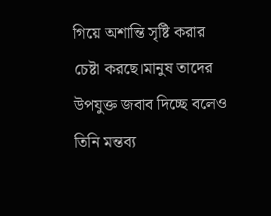গিয়ে অশান্তি সৃষ্টি করার চেষ্টা করছে।মানুষ তাদের উপযুক্ত জবাব দিচ্ছে বলেও তিনি মন্তব্য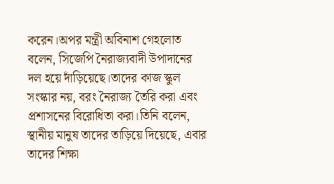করেন।অপর মন্ত্রী অবিনাশ গেহলোত বলেন, সিজেপি নৈরাজ্যবাদী উপাদানের দল হয়ে দাঁড়িয়েছে।তাদের কাজ স্কুল সংস্কার নয়, বরং নৈরাজ্য তৈরি করা এবং প্রশাসনের বিরোধিতা করা।তিনি বলেন, স্থানীয় মানুষ তাদের তাড়িয়ে দিয়েছে, এবার তাদের শিক্ষা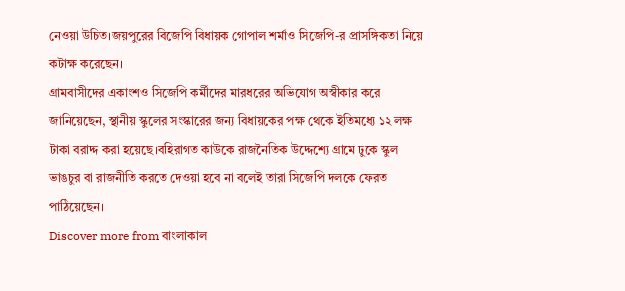নেওয়া উচিত।জয়পুরের বিজেপি বিধায়ক গোপাল শর্মাও সিজেপি-র প্রাসঙ্গিকতা নিয়ে কটাক্ষ করেছেন।
গ্রামবাসীদের একাংশও সিজেপি কর্মীদের মারধরের অভিযোগ অস্বীকার করে জানিয়েছেন, স্থানীয় স্কুলের সংস্কারের জন্য বিধায়কের পক্ষ থেকে ইতিমধ্যে ১২ লক্ষ টাকা বরাদ্দ করা হয়েছে।বহিরাগত কাউকে রাজনৈতিক উদ্দেশ্যে গ্রামে ঢুকে স্কুল ভাঙচুর বা রাজনীতি করতে দেওয়া হবে না বলেই তারা সিজেপি দলকে ফেরত পাঠিয়েছেন।
Discover more from বাংলাকাল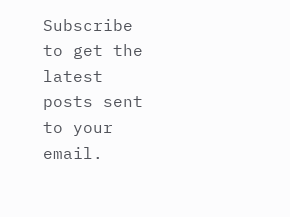Subscribe to get the latest posts sent to your email.